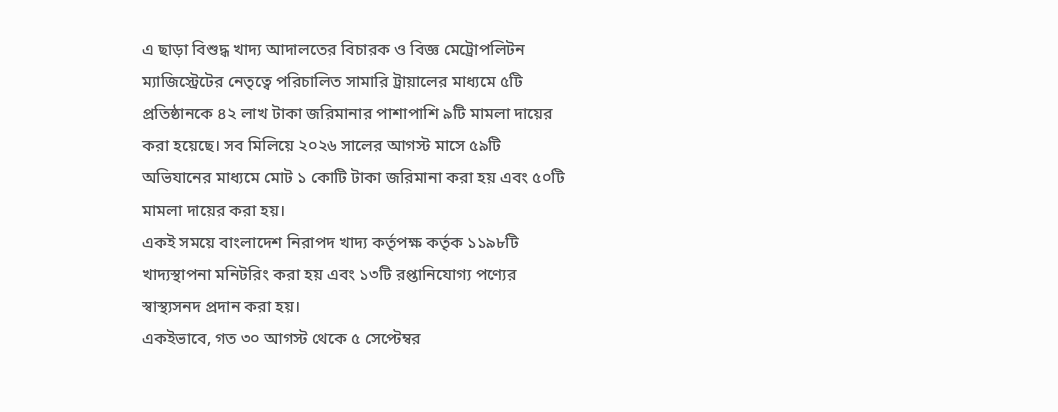এ ছাড়া বিশুদ্ধ খাদ্য আদালতের বিচারক ও বিজ্ঞ মেট্রোপলিটন ম্যাজিস্ট্রেটের নেতৃত্বে পরিচালিত সামারি ট্রায়ালের মাধ্যমে ৫টি প্রতিষ্ঠানকে ৪২ লাখ টাকা জরিমানার পাশাপাশি ৯টি মামলা দায়ের করা হয়েছে। সব মিলিয়ে ২০২৬ সালের আগস্ট মাসে ৫৯টি অভিযানের মাধ্যমে মোট ১ কোটি টাকা জরিমানা করা হয় এবং ৫০টি মামলা দায়ের করা হয়।
একই সময়ে বাংলাদেশ নিরাপদ খাদ্য কর্তৃপক্ষ কর্তৃক ১১৯৮টি খাদ্যস্থাপনা মনিটরিং করা হয় এবং ১৩টি রপ্তানিযোগ্য পণ্যের স্বাস্থ্যসনদ প্রদান করা হয়।
একইভাবে, গত ৩০ আগস্ট থেকে ৫ সেপ্টেম্বর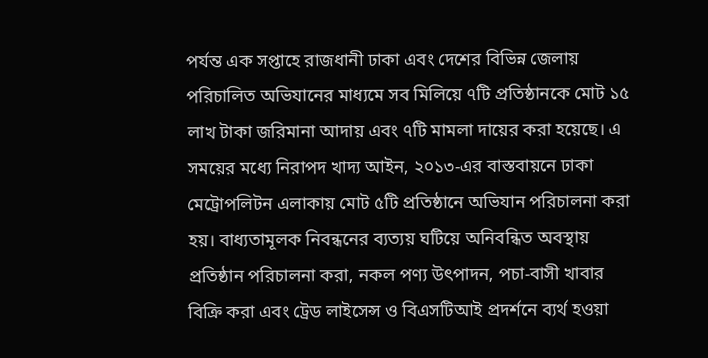পর্যন্ত এক সপ্তাহে রাজধানী ঢাকা এবং দেশের বিভিন্ন জেলায় পরিচালিত অভিযানের মাধ্যমে সব মিলিয়ে ৭টি প্রতিষ্ঠানকে মোট ১৫ লাখ টাকা জরিমানা আদায় এবং ৭টি মামলা দায়ের করা হয়েছে। এ সময়ের মধ্যে নিরাপদ খাদ্য আইন, ২০১৩-এর বাস্তবায়নে ঢাকা মেট্রোপলিটন এলাকায় মোট ৫টি প্রতিষ্ঠানে অভিযান পরিচালনা করা হয়। বাধ্যতামূলক নিবন্ধনের ব্যত্যয় ঘটিয়ে অনিবন্ধিত অবস্থায় প্রতিষ্ঠান পরিচালনা করা, নকল পণ্য উৎপাদন, পচা-বাসী খাবার বিক্রি করা এবং ট্রেড লাইসেন্স ও বিএসটিআই প্রদর্শনে ব্যর্থ হওয়া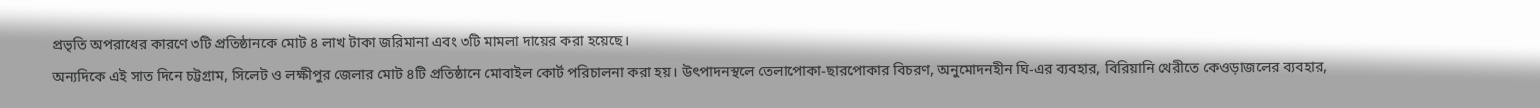প্রভৃতি অপরাধের কারণে ৩টি প্রতিষ্ঠানকে মোট ৪ লাখ টাকা জরিমানা এবং ৩টি মামলা দায়ের করা হয়েছে।
অন্যদিকে এই সাত দিনে চট্টগ্রাম, সিলেট ও লক্ষীপুর জেলার মোট ৪টি প্রতিষ্ঠানে মোবাইল কোর্ট পরিচালনা করা হয়। উৎপাদনস্থলে তেলাপোকা-ছারপোকার বিচরণ, অনুমোদনহীন ঘি-এর ব্যবহার, বিরিয়ানি থেরীতে কেওড়াজলের ব্যবহার,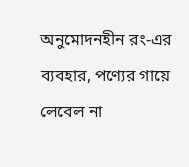অনুমোদনহীন রং-এর ব্যবহার, পণ্যের গায়ে লেবেল না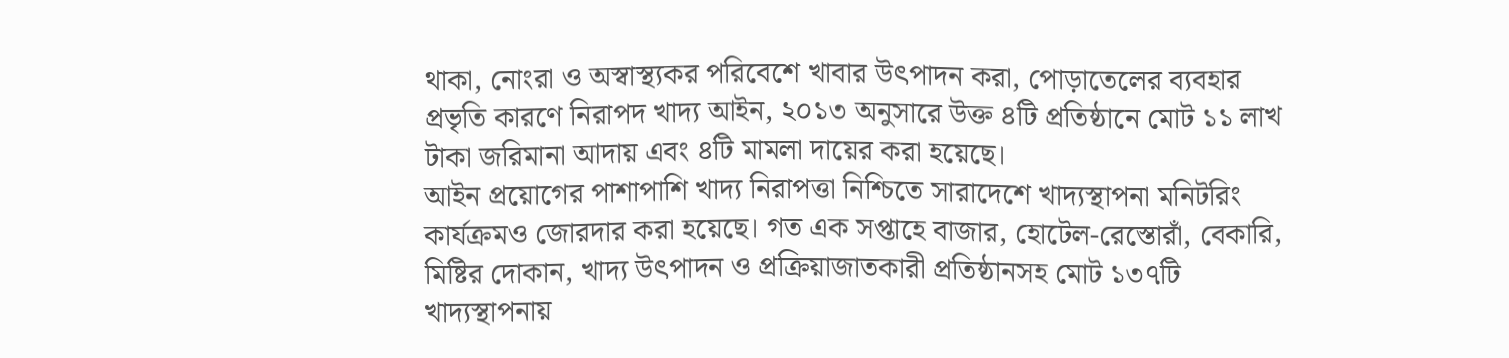থাকা, নোংরা ও অস্বাস্থ্যকর পরিবেশে খাবার উৎপাদন করা, পোড়াতেলের ব্যবহার প্রভৃতি কারণে নিরাপদ খাদ্য আইন, ২০১৩ অনুসারে উক্ত ৪টি প্রতিষ্ঠানে মোট ১১ লাখ টাকা জরিমানা আদায় এবং ৪টি মামলা দায়ের করা হয়েছে।
আইন প্রয়োগের পাশাপাশি খাদ্য নিরাপত্তা নিশ্চিতে সারাদেশে খাদ্যস্থাপনা মনিটরিং কার্যক্রমও জোরদার করা হয়েছে। গত এক সপ্তাহে বাজার, হোটেল-রেস্তোরাঁ, বেকারি, মিষ্টির দোকান, খাদ্য উৎপাদন ও প্রক্রিয়াজাতকারী প্রতিষ্ঠানসহ মোট ১৩৭টি খাদ্যস্থাপনায়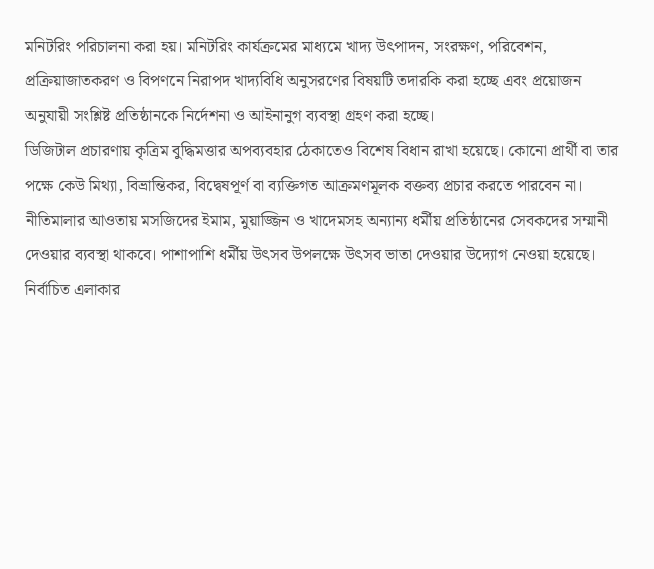মনিটরিং পরিচালনা করা হয়। মনিটরিং কার্যক্রমের মাধ্যমে খাদ্য উৎপাদন, সংরক্ষণ, পরিবেশন, প্রক্রিয়াজাতকরণ ও বিপণনে নিরাপদ খাদ্যবিধি অনুসরণের বিষয়টি তদারকি করা হচ্ছে এবং প্রয়োজন অনুযায়ী সংশ্লিষ্ট প্রতিষ্ঠানকে নির্দেশনা ও আইনানুগ ব্যবস্থা গ্রহণ করা হচ্ছে।
ডিজিটাল প্রচারণায় কৃত্রিম বুদ্ধিমত্তার অপব্যবহার ঠেকাতেও বিশেষ বিধান রাখা হয়েছে। কোনো প্রার্থী বা তার পক্ষে কেউ মিথ্যা, বিভ্রান্তিকর, বিদ্বেষপূর্ণ বা ব্যক্তিগত আক্রমণমূলক বক্তব্য প্রচার করতে পারবেন না।
নীতিমালার আওতায় মসজিদের ইমাম, মুয়াজ্জিন ও খাদেমসহ অন্যান্য ধর্মীয় প্রতিষ্ঠানের সেবকদের সম্মানী দেওয়ার ব্যবস্থা থাকবে। পাশাপাশি ধর্মীয় উৎসব উপলক্ষে উৎসব ভাতা দেওয়ার উদ্যোগ নেওয়া হয়েছে।
নির্বাচিত এলাকার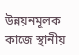উন্নয়নমূলক কাজে স্থানীয়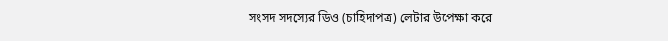সংসদ সদস্যের ডিও (চাহিদাপত্র) লেটার উপেক্ষা করে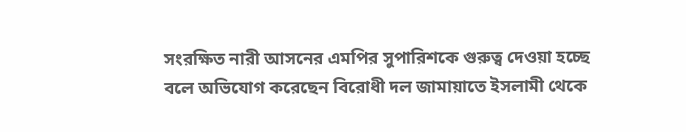সংরক্ষিত নারী আসনের এমপির সুপারিশকে গুরুত্ব দেওয়া হচ্ছে বলে অভিযোগ করেছেন বিরোধী দল জামায়াতে ইসলামী থেকে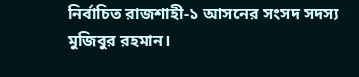নির্বাচিত রাজশাহী-১ আসনের সংসদ সদস্য মুজিবুর রহমান।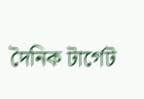দৈনিক টার্গেট